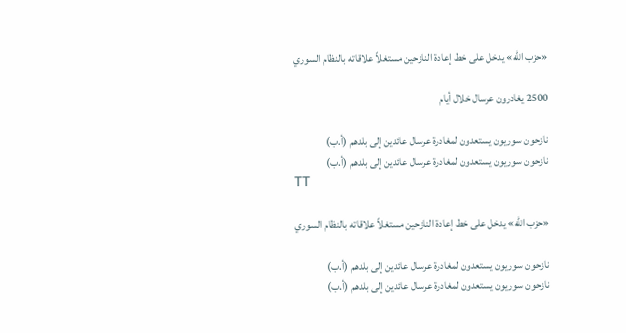«حزب الله» يدخل على خط إعادة النازحين مستغلاً علاقاته بالنظام السوري

2500 يغادرون عرسال خلال أيام

نازحون سوريون يستعدون لمغادرة عرسال عائدين إلى بلدهم (أ.ب)
نازحون سوريون يستعدون لمغادرة عرسال عائدين إلى بلدهم (أ.ب)
TT

«حزب الله» يدخل على خط إعادة النازحين مستغلاً علاقاته بالنظام السوري

نازحون سوريون يستعدون لمغادرة عرسال عائدين إلى بلدهم (أ.ب)
نازحون سوريون يستعدون لمغادرة عرسال عائدين إلى بلدهم (أ.ب)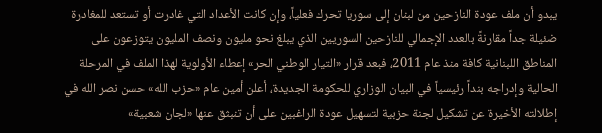يبدو أن ملف عودة النازحين من لبنان إلى سوريا تحرك فعلياً، وإن كانت الأعداد التي غادرت أو تستعد للمغادرة ضئيلة جداً مقارنةً بالعدد الإجمالي للنازحين السوريين الذي يبلغ نحو مليون ونصف المليون يتوزعون على المناطق اللبنانية كافة منذ عام 2011، فبعد قرار «التيار الوطني الحر» إعطاء الأولوية لهذا الملف في المرحلة الحالية وإدراجه بنداً رئيسياً في البيان الوزاري للحكومة الجديدة، أعلن أمين عام «حزب الله» حسن نصر الله في إطلالته الأخيرة عن تشكيل لجنة حزبية لتسهيل عودة الراغبين على أن تنبثق عنها «لجان شعبية»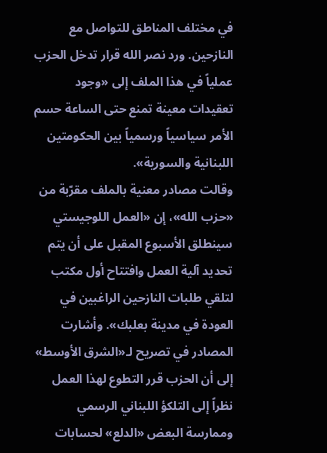في مختلف المناطق للتواصل مع النازحين. ورد نصر الله قرار تدخل الحزب عملياً في هذا الملف إلى «وجود تعقيدات معينة تمنع حتى الساعة حسم الأمر سياسياً ورسمياً بين الحكومتين اللبنانية والسورية».
وقالت مصادر معنية بالملف مقرّبة من «حزب الله»، إن «العمل اللوجيستي سينطلق الأسبوع المقبل على أن يتم تحديد آلية العمل وافتتاح أول مكتب لتلقي طلبات النازحين الراغبين في العودة في مدينة بعلبك». وأشارت المصادر في تصريح لـ«الشرق الأوسط» إلى أن الحزب قرر التطوع لهذا العمل نظراً إلى التلكؤ اللبناني الرسمي وممارسة البعض «الدلع» لحسابات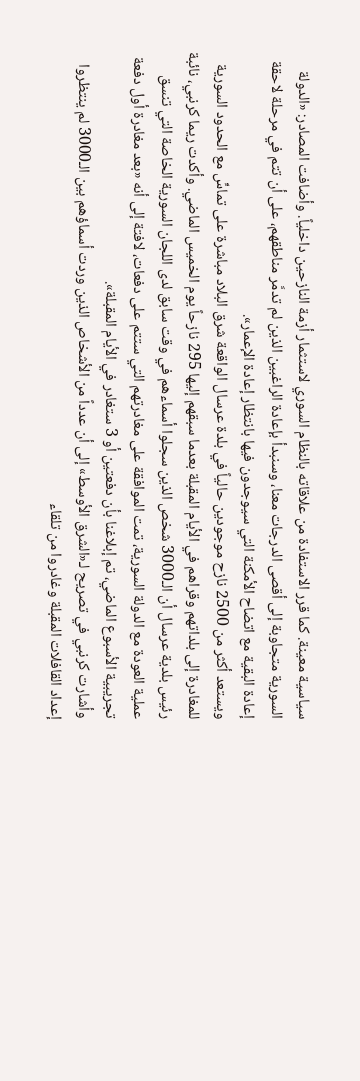سياسية معينة. كما قرر الاستفادة من علاقاته بالنظام السوري لاستثمار أزمة النازحين داخلياً. وأضافت المصادر: «الدولة السورية متجاوبة إلى أقصى الدرجات معنا، وسنبدأ بإعادة الراغبين الذين لم تدمَّر مناطقهم، على أن تتم في مرحلة لاحقة إعادة البقية مع اتضاح الأمكنة التي سيوجدون فيها بانتظار إعادة الإعمار».
ويستعد أكثر من 2500 نازح موجودين حالياً في بلدة عرسال الواقعة شرق البلاد مباشرة على تماسٍّ مع الحدود السورية للمغادرة إلى بلداتهم وقراهم في الأيام المقبلة بعدما سبقهم إليها 295 نازحاً يوم الخميس الماضي. وأكدت ريما كرنبي، نائبة رئيس بلدية عرسال أن الـ3000 شخص الذين سجلوا أسماءهم في وقت سابق لدى اللجان السورية الخاصة التي تنسق عملية العودة مع الدولة السورية، تمت الموافقة على مغادرتهم التي ستتم على دفعات، لافتة إلى أنه «بعد مغادرة أول دفعة تجريبية الأسبوع الماضي، تم إبلاغنا بأن دفعتين أو 3 ستغادر في الأيام المقبلة».
وأشارت كرنبي في تصريح لـ«الشرق الأوسط» إلى أن عدداً من الأشخاص الذين وردت أسماؤهم بين الـ3000 لم ينتظروا إعداد القافلات المقبلة وغادروا من تلقاء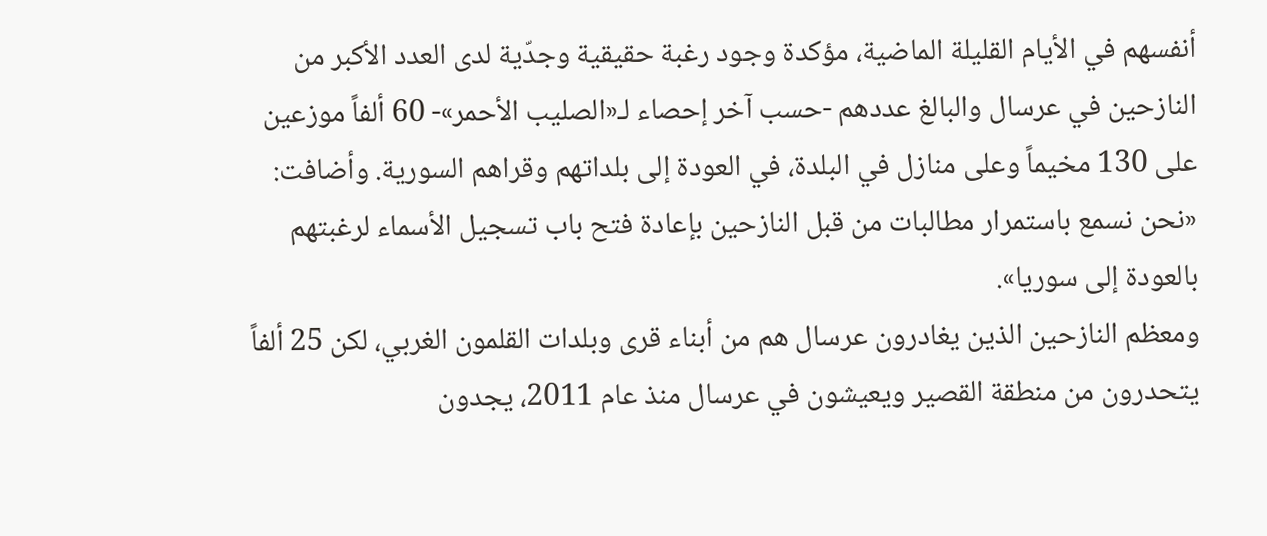أنفسهم في الأيام القليلة الماضية، مؤكدة وجود رغبة حقيقية وجدّية لدى العدد الأكبر من النازحين في عرسال والبالغ عددهم -حسب آخر إحصاء لـ«الصليب الأحمر»- 60 ألفاً موزعين على 130 مخيماً وعلى منازل في البلدة، في العودة إلى بلداتهم وقراهم السورية. وأضافت: «نحن نسمع باستمرار مطالبات من قبل النازحين بإعادة فتح باب تسجيل الأسماء لرغبتهم بالعودة إلى سوريا».
ومعظم النازحين الذين يغادرون عرسال هم من أبناء قرى وبلدات القلمون الغربي، لكن 25 ألفاً يتحدرون من منطقة القصير ويعيشون في عرسال منذ عام 2011، يجدون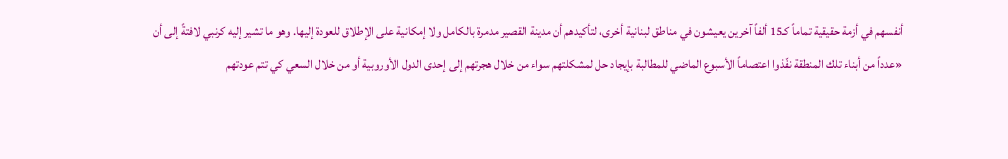أنفسهم في أزمة حقيقية تماماً كـ15 ألفاً آخرين يعيشون في مناطق لبنانية أخرى، لتأكيدهم أن مدينة القصير مدمرة بالكامل ولا إمكانية على الإطلاق للعودة إليها. وهو ما تشير إليه كرنبي لافتةً إلى أن «عدداً من أبناء تلك المنطقة نفّذوا اعتصاماً الأسبوع الماضي للمطالبة بإيجاد حل لمشكلتهم سواء من خلال هجرتهم إلى إحدى الدول الأوروبية أو من خلال السعي كي تتم عودتهم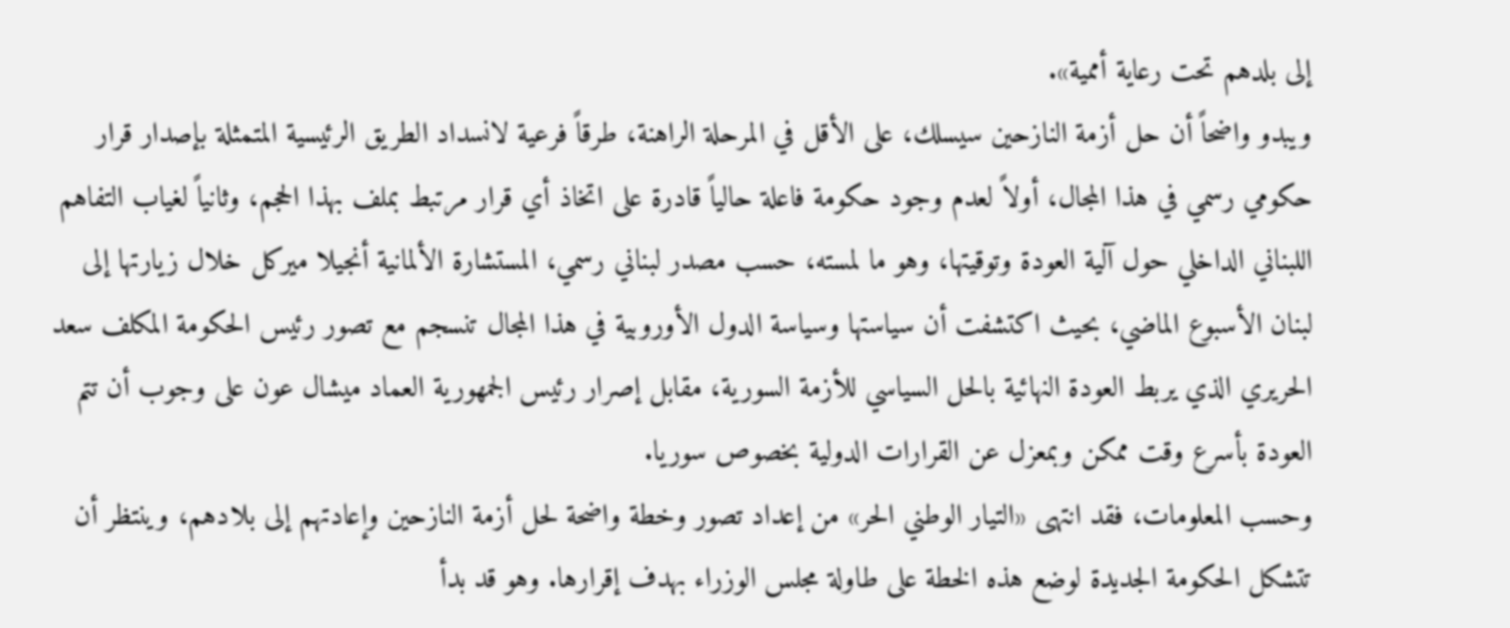إلى بلدهم تحت رعاية أممية».
ويبدو واضحاً أن حل أزمة النازحين سيسلك، على الأقل في المرحلة الراهنة، طرقاً فرعية لانسداد الطريق الرئيسية المتمثلة بإصدار قرار حكومي رسمي في هذا المجال، أولاً لعدم وجود حكومة فاعلة حالياً قادرة على اتخاذ أي قرار مرتبط بملف بهذا الحجم، وثانياً لغياب التفاهم اللبناني الداخلي حول آلية العودة وتوقيتها، وهو ما لمسته، حسب مصدر لبناني رسمي، المستشارة الألمانية أنجيلا ميركل خلال زيارتها إلى لبنان الأسبوع الماضي، بحيث اكتشفت أن سياستها وسياسة الدول الأوروبية في هذا المجال تنسجم مع تصور رئيس الحكومة المكلف سعد الحريري الذي يربط العودة النهائية بالحل السياسي للأزمة السورية، مقابل إصرار رئيس الجمهورية العماد ميشال عون على وجوب أن تتم العودة بأسرع وقت ممكن وبمعزل عن القرارات الدولية بخصوص سوريا.
وحسب المعلومات، فقد انتهى «التيار الوطني الحر» من إعداد تصور وخطة واضحة لحل أزمة النازحين وإعادتهم إلى بلادهم، وينتظر أن تتشكل الحكومة الجديدة لوضع هذه الخطة على طاولة مجلس الوزراء بهدف إقرارها. وهو قد بدأ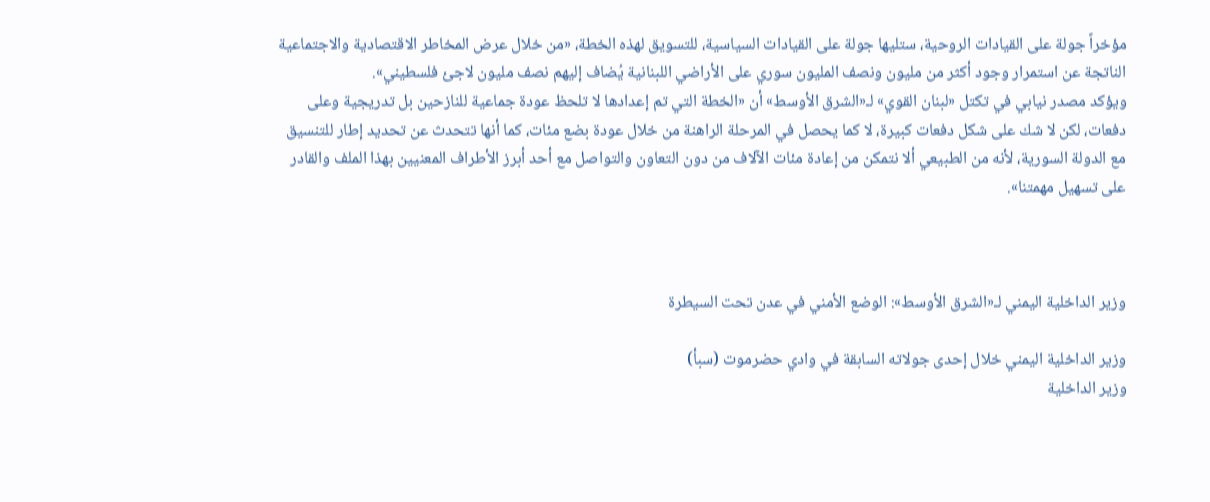مؤخراً جولة على القيادات الروحية، ستليها جولة على القيادات السياسية، للتسويق لهذه الخطة، «من خلال عرض المخاطر الاقتصادية والاجتماعية الناتجة عن استمرار وجود أكثر من مليون ونصف المليون سوري على الأراضي اللبنانية يُضاف إليهم نصف مليون لاجئ فلسطيني».
ويؤكد مصدر نيابي في تكتل «لبنان القوي» لـ«الشرق الأوسط» أن «الخطة التي تم إعدادها لا تلحظ عودة جماعية للنازحين بل تدريجية وعلى دفعات، لكن لا شك على شكل دفعات كبيرة، لا كما يحصل في المرحلة الراهنة من خلال عودة بضع مئات، كما أنها تتحدث عن تحديد إطار للتنسيق مع الدولة السورية، لأنه من الطبيعي ألا نتمكن من إعادة مئات الآلاف من دون التعاون والتواصل مع أحد أبرز الأطراف المعنيين بهذا الملف والقادر على تسهيل مهمتنا».



وزير الداخلية اليمني لـ«الشرق الأوسط»: الوضع الأمني في عدن تحت السيطرة

وزير الداخلية اليمني خلال إحدى جولاته السابقة في وادي حضرموت (سبأ)
وزير الداخلية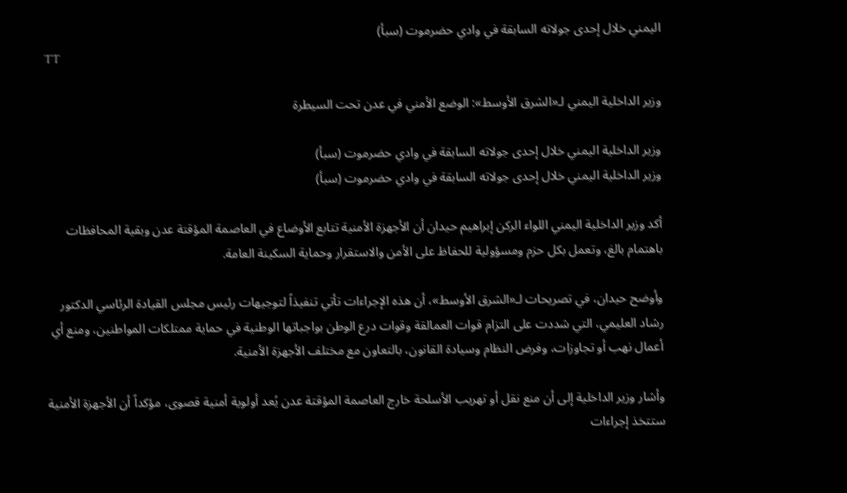اليمني خلال إحدى جولاته السابقة في وادي حضرموت (سبأ)
TT

وزير الداخلية اليمني لـ«الشرق الأوسط»: الوضع الأمني في عدن تحت السيطرة

وزير الداخلية اليمني خلال إحدى جولاته السابقة في وادي حضرموت (سبأ)
وزير الداخلية اليمني خلال إحدى جولاته السابقة في وادي حضرموت (سبأ)

أكد وزير الداخلية اليمني اللواء الركن إبراهيم حيدان أن الأجهزة الأمنية تتابع الأوضاع في العاصمة المؤقتة عدن وبقية المحافظات باهتمام بالغ، وتعمل بكل حزم ومسؤولية للحفاظ على الأمن والاستقرار وحماية السكينة العامة.

وأوضح حيدان، في تصريحات لـ«الشرق الأوسط»، أن هذه الإجراءات تأتي تنفيذاً لتوجيهات رئيس مجلس القيادة الرئاسي الدكتور رشاد العليمي، التي شددت على التزام قوات العمالقة وقوات درع الوطن بواجباتها الوطنية في حماية ممتلكات المواطنين، ومنع أي أعمال نهب أو تجاوزات، وفرض النظام وسيادة القانون، بالتعاون مع مختلف الأجهزة الأمنية.

وأشار وزير الداخلية إلى أن منع نقل أو تهريب الأسلحة خارج العاصمة المؤقتة عدن يُعد أولوية أمنية قصوى، مؤكداً أن الأجهزة الأمنية ستتخذ إجراءات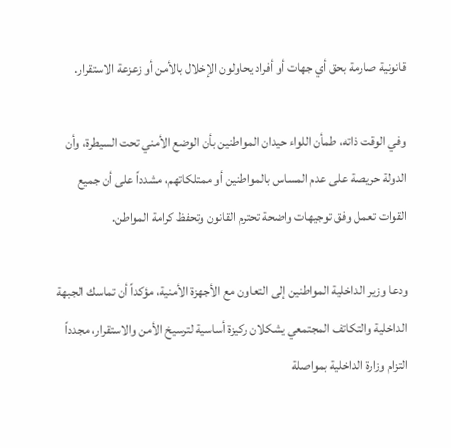قانونية صارمة بحق أي جهات أو أفراد يحاولون الإخلال بالأمن أو زعزعة الاستقرار.

وفي الوقت ذاته، طمأن اللواء حيدان المواطنين بأن الوضع الأمني تحت السيطرة، وأن الدولة حريصة على عدم المساس بالمواطنين أو ممتلكاتهم، مشدداً على أن جميع القوات تعمل وفق توجيهات واضحة تحترم القانون وتحفظ كرامة المواطن.

ودعا وزير الداخلية المواطنين إلى التعاون مع الأجهزة الأمنية، مؤكداً أن تماسك الجبهة الداخلية والتكاتف المجتمعي يشكلان ركيزة أساسية لترسيخ الأمن والاستقرار، مجدداً التزام وزارة الداخلية بمواصلة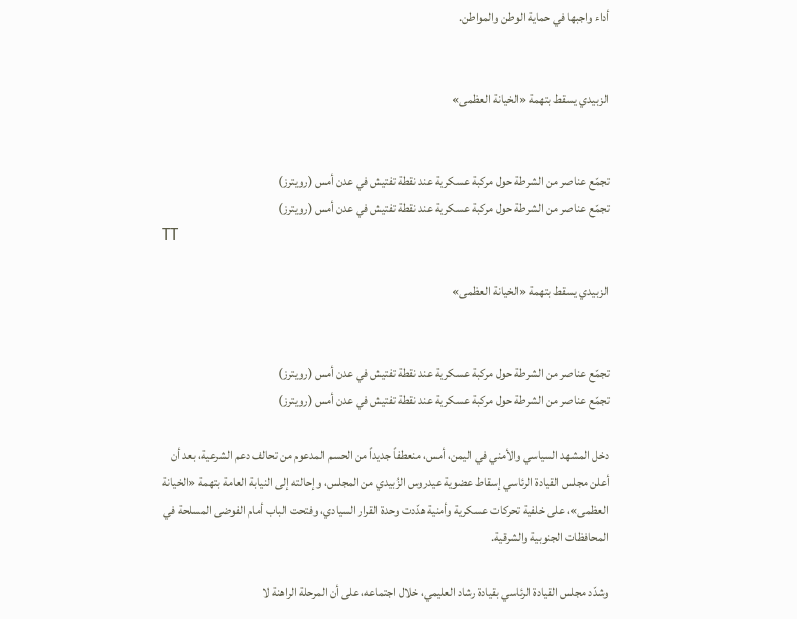أداء واجبها في حماية الوطن والمواطن.


الزبيدي يسقط بتهمة «الخيانة العظمى»


تجمّع عناصر من الشرطة حول مركبة عسكرية عند نقطة تفتيش في عدن أمس (رويترز)
تجمّع عناصر من الشرطة حول مركبة عسكرية عند نقطة تفتيش في عدن أمس (رويترز)
TT

الزبيدي يسقط بتهمة «الخيانة العظمى»


تجمّع عناصر من الشرطة حول مركبة عسكرية عند نقطة تفتيش في عدن أمس (رويترز)
تجمّع عناصر من الشرطة حول مركبة عسكرية عند نقطة تفتيش في عدن أمس (رويترز)

دخل المشهد السياسي والأمني في اليمن، أمس، منعطفاً جديداً من الحسم المدعوم من تحالف دعم الشرعية، بعد أن أعلن مجلس القيادة الرئاسي إسقاط عضوية عيدروس الزُبيدي من المجلس، وإحالته إلى النيابة العامة بتهمة «الخيانة العظمى»، على خلفية تحركات عسكرية وأمنية هدّدت وحدة القرار السيادي، وفتحت الباب أمام الفوضى المسلحة في المحافظات الجنوبية والشرقية.

وشدّد مجلس القيادة الرئاسي بقيادة رشاد العليمي، خلال اجتماعه، على أن المرحلة الراهنة لا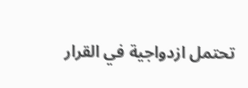تحتمل ازدواجية في القرار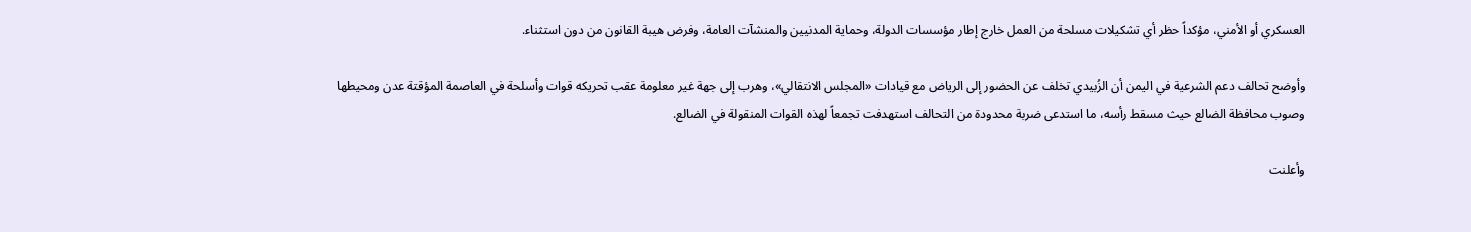العسكري أو الأمني، مؤكداً حظر أي تشكيلات مسلحة من العمل خارج إطار مؤسسات الدولة، وحماية المدنيين والمنشآت العامة، وفرض هيبة القانون من دون استثناء.

وأوضح تحالف دعم الشرعية في اليمن أن الزُبيدي تخلف عن الحضور إلى الرياض مع قيادات «المجلس الانتقالي»، وهرب إلى جهة غير معلومة عقب تحريكه قوات وأسلحة في العاصمة المؤقتة عدن ومحيطها وصوب محافظة الضالع حيث مسقط رأسه، ما استدعى ضربة محدودة من التحالف استهدفت تجمعاً لهذه القوات المنقولة في الضالع.

وأعلنت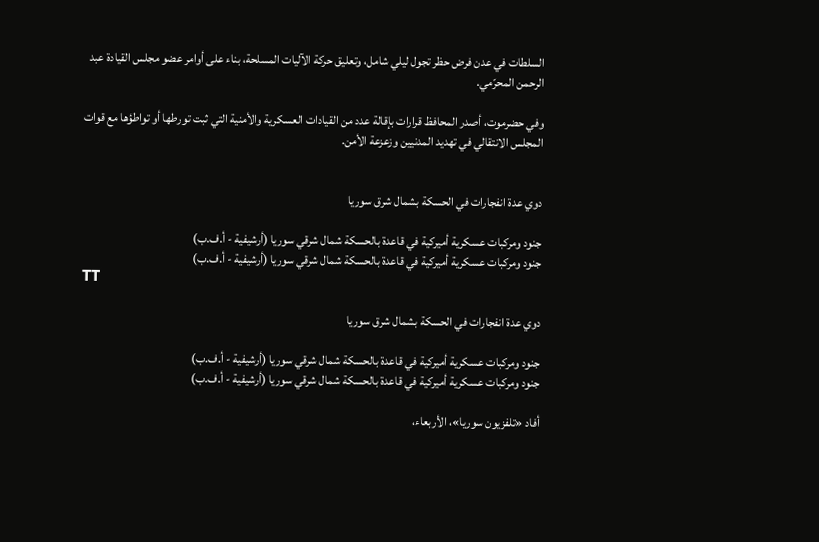السلطات في عدن فرض حظر تجول ليلي شامل، وتعليق حركة الآليات المسلحة، بناء على أوامر عضو مجلس القيادة عبد الرحمن المحرّمي.

وفي حضرموت، أصدر المحافظ قرارات بإقالة عدد من القيادات العسكرية والأمنية التي ثبت تورطها أو تواطؤها مع قوات المجلس الانتقالي في تهديد المدنيين وزعزعة الأمن.


دوي عدة انفجارات في الحسكة بشمال شرق سوريا

جنود ومركبات عسكرية أميركية في قاعدة بالحسكة شمال شرقي سوريا (أرشيفية - أ.ف.ب)
جنود ومركبات عسكرية أميركية في قاعدة بالحسكة شمال شرقي سوريا (أرشيفية - أ.ف.ب)
TT

دوي عدة انفجارات في الحسكة بشمال شرق سوريا

جنود ومركبات عسكرية أميركية في قاعدة بالحسكة شمال شرقي سوريا (أرشيفية - أ.ف.ب)
جنود ومركبات عسكرية أميركية في قاعدة بالحسكة شمال شرقي سوريا (أرشيفية - أ.ف.ب)

أفاد «تلفزيون سوريا»، الأربعاء،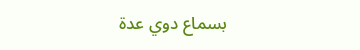بسماع دوي عدة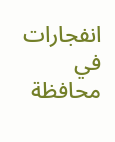انفجارات في محافظة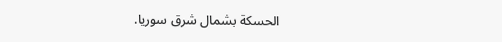الحسكة بشمال شرق سوريا.